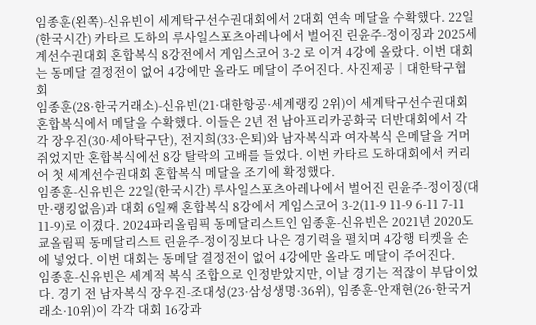임종훈(왼쪽)-신유빈이 세계탁구선수권대회에서 2대회 연속 메달을 수확했다. 22일(한국시간) 카타르 도하의 루사일스포츠아레나에서 벌어진 린윤주-정이징과 2025세계선수권대회 혼합복식 8강전에서 게임스코어 3-2 로 이겨 4강에 올랐다. 이번 대회는 동메달 결정전이 없어 4강에만 올라도 메달이 주어진다. 사진제공│대한탁구협회
임종훈(28·한국거래소)-신유빈(21·대한항공·세계랭킹 2위)이 세계탁구선수권대회 혼합복식에서 메달을 수확했다. 이들은 2년 전 남아프리카공화국 더반대회에서 각각 장우진(30·세아탁구단), 전지희(33·은퇴)와 남자복식과 여자복식 은메달을 거머쥐었지만 혼합복식에선 8강 탈락의 고배를 들었다. 이번 카타르 도하대회에서 커리어 첫 세계선수권대회 혼합복식 메달을 조기에 확정했다.
임종훈-신유빈은 22일(한국시간) 루사일스포츠아레나에서 벌어진 린윤주-정이징(대만·랭킹없음)과 대회 6일째 혼합복식 8강에서 게임스코어 3-2(11-9 11-9 6-11 7-11 11-9)로 이겼다. 2024파리올림픽 동메달리스트인 임종훈-신유빈은 2021년 2020도쿄올림픽 동메달리스트 린윤주-정이징보다 나은 경기력을 펼치며 4강행 티켓을 손에 넣었다. 이번 대회는 동메달 결정전이 없어 4강에만 올라도 메달이 주어진다.
임종훈-신유빈은 세계적 복식 조합으로 인정받았지만, 이날 경기는 적잖이 부담이었다. 경기 전 남자복식 장우진-조대성(23·삼성생명·36위), 임종훈-안재현(26·한국거래소·10위)이 각각 대회 16강과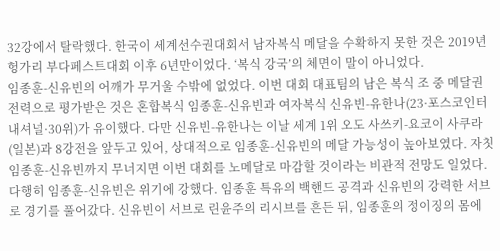32강에서 탈락했다. 한국이 세계선수권대회서 남자복식 메달을 수확하지 못한 것은 2019년 헝가리 부다페스트대회 이후 6년만이었다. ‘복식 강국’의 체면이 말이 아니었다.
임종훈-신유빈의 어깨가 무거울 수밖에 없었다. 이번 대회 대표팀의 남은 복식 조 중 메달권 전력으로 평가받은 것은 혼합복식 임종훈-신유빈과 여자복식 신유빈-유한나(23·포스코인터내셔널·30위)가 유이했다. 다만 신유빈-유한나는 이날 세계 1위 오도 사쓰키-요코이 사쿠라(일본)과 8강전을 앞두고 있어, 상대적으로 임종훈-신유빈의 메달 가능성이 높아보였다. 자칫 임종훈-신유빈까지 무너지면 이번 대회를 노메달로 마감할 것이라는 비관적 전망도 일었다.
다행히 임종훈-신유빈은 위기에 강했다. 임종훈 특유의 백핸드 공격과 신유빈의 강력한 서브로 경기를 풀어갔다. 신유빈이 서브로 린윤주의 리시브를 흔든 뒤, 임종훈의 정이징의 몸에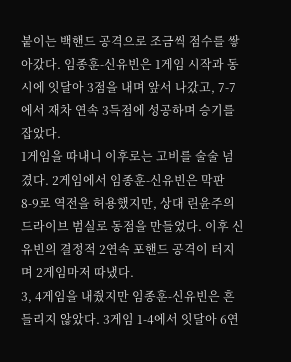붙이는 백핸드 공격으로 조금씩 점수를 쌓아갔다. 임종훈-신유빈은 1게임 시작과 동시에 잇달아 3점을 내며 앞서 나갔고, 7-7에서 재차 연속 3득점에 성공하며 승기를 잡았다.
1게임을 따내니 이후로는 고비를 술술 넘겼다. 2게임에서 임종훈-신유빈은 막판 8-9로 역전을 허용했지만, 상대 린윤주의 드라이브 범실로 동점을 만들었다. 이후 신유빈의 결정적 2연속 포핸드 공격이 터지며 2게임마저 따냈다.
3, 4게임을 내줬지만 임종훈-신유빈은 흔들리지 않았다. 3게임 1-4에서 잇달아 6연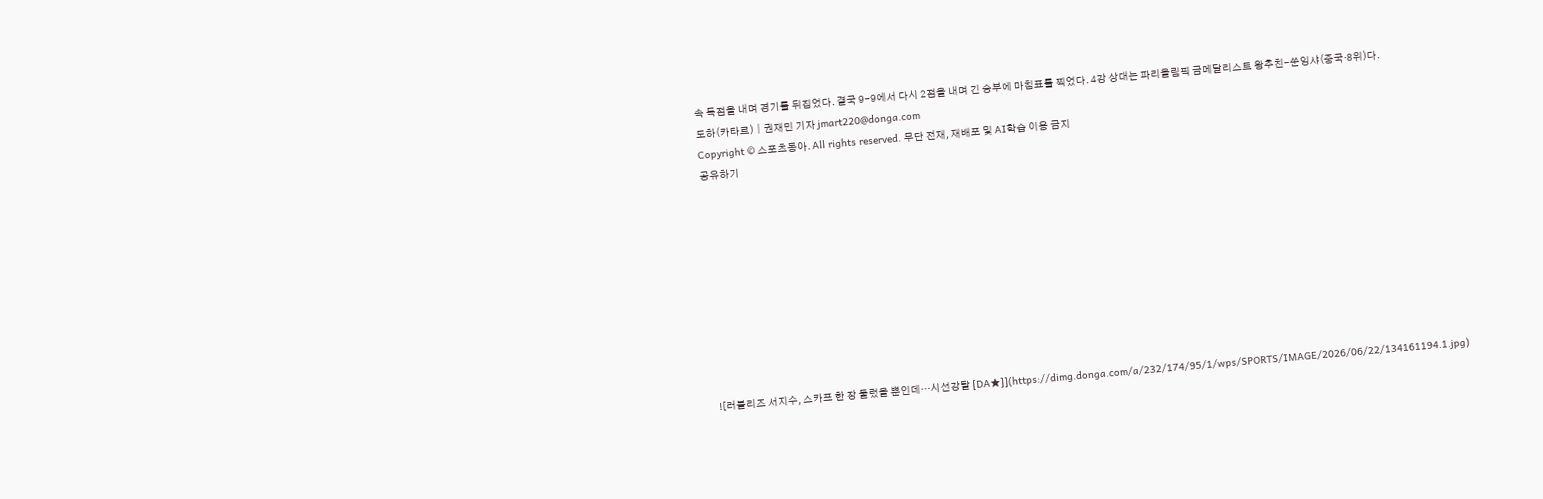속 득점을 내며 경기를 뒤집었다. 결국 9-9에서 다시 2점을 내며 긴 승부에 마침표를 찍었다. 4강 상대는 파리올림픽 금메달리스트 왕추친-쑨잉샤(중국·8위)다.
도하(카타르)│권재민 기자 jmart220@donga.com
Copyright © 스포츠동아. All rights reserved. 무단 전재, 재배포 및 AI학습 이용 금지
공유하기










![러블리즈 서지수, 스카프 한 장 둘렀을 뿐인데…시선강탈 [DA★]](https://dimg.donga.com/a/232/174/95/1/wps/SPORTS/IMAGE/2026/06/22/134161194.1.jpg)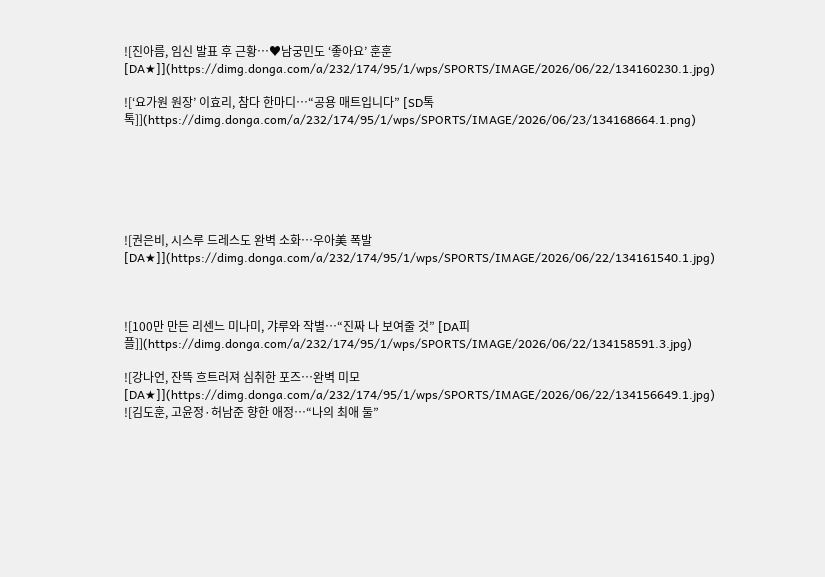![진아름, 임신 발표 후 근황…♥남궁민도 ‘좋아요’ 훈훈 [DA★]](https://dimg.donga.com/a/232/174/95/1/wps/SPORTS/IMAGE/2026/06/22/134160230.1.jpg)

![‘요가원 원장’ 이효리, 참다 한마디…“공용 매트입니다” [SD톡톡]](https://dimg.donga.com/a/232/174/95/1/wps/SPORTS/IMAGE/2026/06/23/134168664.1.png)






![권은비, 시스루 드레스도 완벽 소화…우아美 폭발 [DA★]](https://dimg.donga.com/a/232/174/95/1/wps/SPORTS/IMAGE/2026/06/22/134161540.1.jpg)



![100만 만든 리센느 미나미, 갸루와 작별…“진짜 나 보여줄 것” [DA피플]](https://dimg.donga.com/a/232/174/95/1/wps/SPORTS/IMAGE/2026/06/22/134158591.3.jpg)

![강나언, 잔뜩 흐트러져 심취한 포즈…완벽 미모 [DA★]](https://dimg.donga.com/a/232/174/95/1/wps/SPORTS/IMAGE/2026/06/22/134156649.1.jpg)
![김도훈, 고윤정·허남준 향한 애정…“나의 최애 둘”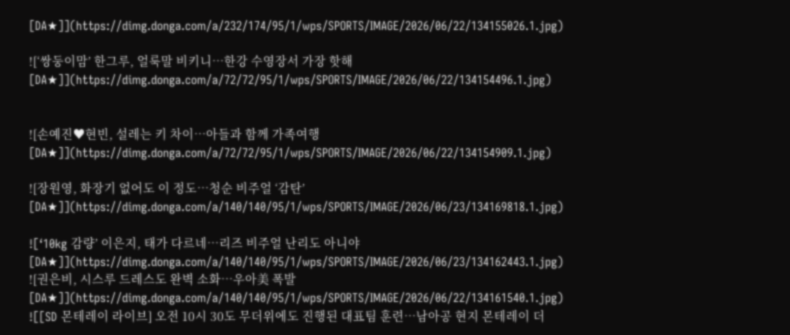[DA★]](https://dimg.donga.com/a/232/174/95/1/wps/SPORTS/IMAGE/2026/06/22/134155026.1.jpg)

![‘쌍둥이맘’ 한그루, 얼룩말 비키니…한강 수영장서 가장 핫해 [DA★]](https://dimg.donga.com/a/72/72/95/1/wps/SPORTS/IMAGE/2026/06/22/134154496.1.jpg)


![손예진♥현빈, 설레는 키 차이…아들과 함께 가족여행 [DA★]](https://dimg.donga.com/a/72/72/95/1/wps/SPORTS/IMAGE/2026/06/22/134154909.1.jpg)

![장원영, 화장기 없어도 이 정도…청순 비주얼 ‘감탄’ [DA★]](https://dimg.donga.com/a/140/140/95/1/wps/SPORTS/IMAGE/2026/06/23/134169818.1.jpg)

![‘10kg 감량’ 이은지, 태가 다르네…리즈 비주얼 난리도 아니야 [DA★]](https://dimg.donga.com/a/140/140/95/1/wps/SPORTS/IMAGE/2026/06/23/134162443.1.jpg)
![권은비, 시스루 드레스도 완벽 소화…우아美 폭발 [DA★]](https://dimg.donga.com/a/140/140/95/1/wps/SPORTS/IMAGE/2026/06/22/134161540.1.jpg)
![[SD 몬테레이 라이브] 오전 10시 30도 무더위에도 진행된 대표팀 훈련…남아공 현지 몬테레이 더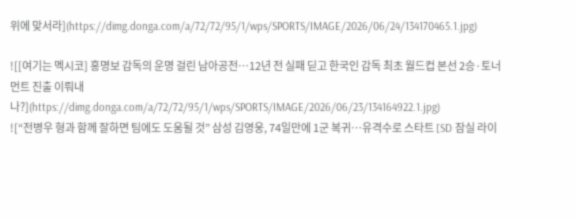위에 맞서라](https://dimg.donga.com/a/72/72/95/1/wps/SPORTS/IMAGE/2026/06/24/134170465.1.jpg)

![[여기는 멕시코] 홍명보 감독의 운명 걸린 남아공전…12년 전 실패 딛고 한국인 감독 최초 월드컵 본선 2승·토너먼트 진출 이뤄내나?](https://dimg.donga.com/a/72/72/95/1/wps/SPORTS/IMAGE/2026/06/23/134164922.1.jpg)
![“전병우 형과 함께 잘하면 팀에도 도움될 것” 삼성 김영웅, 74일만에 1군 복귀…유격수로 스타트 [SD 잠실 라이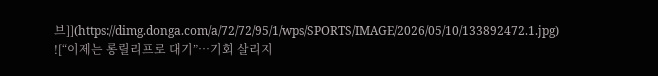브]](https://dimg.donga.com/a/72/72/95/1/wps/SPORTS/IMAGE/2026/05/10/133892472.1.jpg)
![“이제는 롱릴리프로 대기”…기회 살리지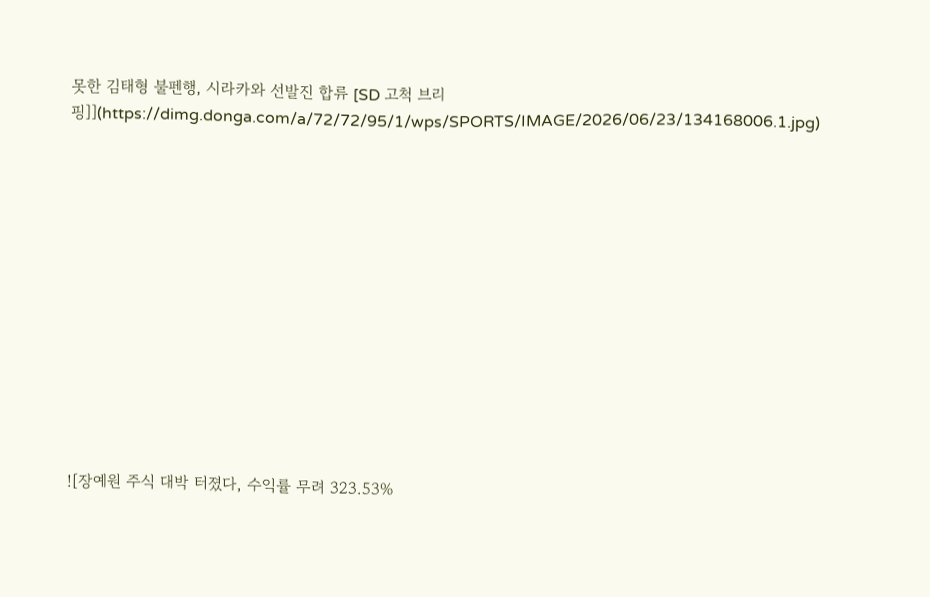못한 김태형 불펜행, 시라카와 선발진 합류 [SD 고척 브리핑]](https://dimg.donga.com/a/72/72/95/1/wps/SPORTS/IMAGE/2026/06/23/134168006.1.jpg)













![장예원 주식 대박 터졌다, 수익률 무려 323.53%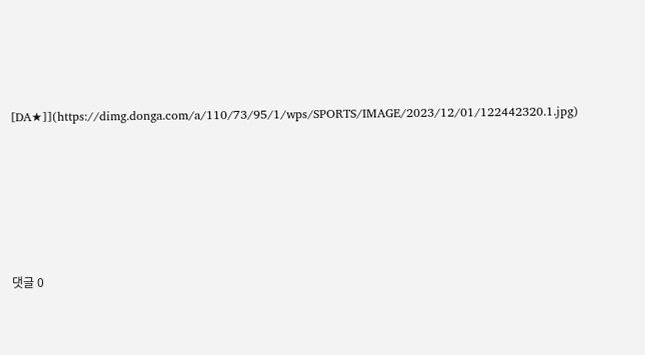[DA★]](https://dimg.donga.com/a/110/73/95/1/wps/SPORTS/IMAGE/2023/12/01/122442320.1.jpg)







댓글 0